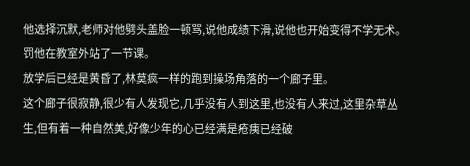他选择沉默,老师对他劈头盖脸一顿骂,说他成绩下滑,说他也开始变得不学无术。罚他在教室外站了一节课。
放学后已经是黄昏了,林莫疯一样的跑到操场角落的一个廊子里。
这个廊子很寂静,很少有人发现它,几乎没有人到这里,也没有人来过,这里杂草丛生,但有着一种自然美,好像少年的心已经满是疮痍已经破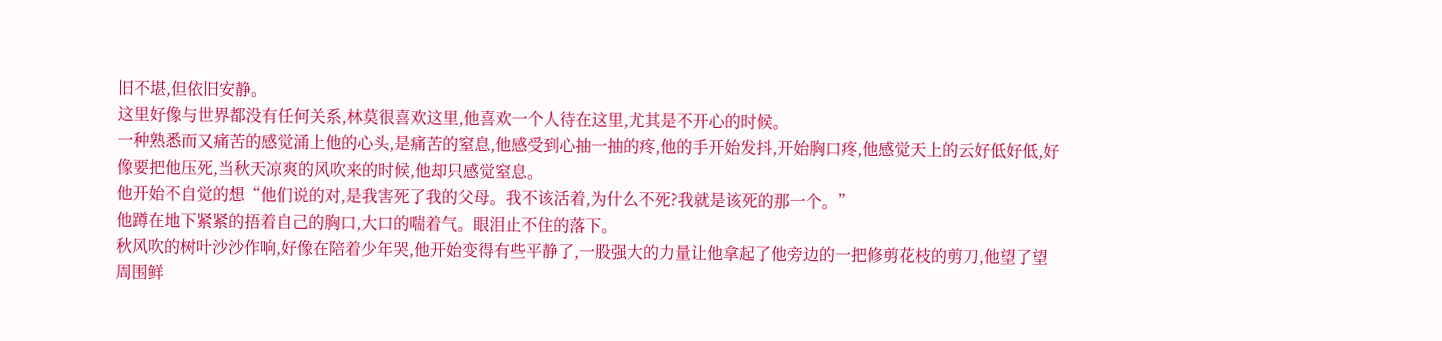旧不堪,但依旧安静。
这里好像与世界都没有任何关系,林莫很喜欢这里,他喜欢一个人待在这里,尤其是不开心的时候。
一种熟悉而又痛苦的感觉涌上他的心头,是痛苦的窒息,他感受到心抽一抽的疼,他的手开始发抖,开始胸口疼,他感觉天上的云好低好低,好像要把他压死,当秋天凉爽的风吹来的时候,他却只感觉窒息。
他开始不自觉的想“他们说的对,是我害死了我的父母。我不该活着,为什么不死?我就是该死的那一个。”
他蹲在地下紧紧的捂着自己的胸口,大口的喘着气。眼泪止不住的落下。
秋风吹的树叶沙沙作响,好像在陪着少年哭,他开始变得有些平静了,一股强大的力量让他拿起了他旁边的一把修剪花枝的剪刀,他望了望周围鲜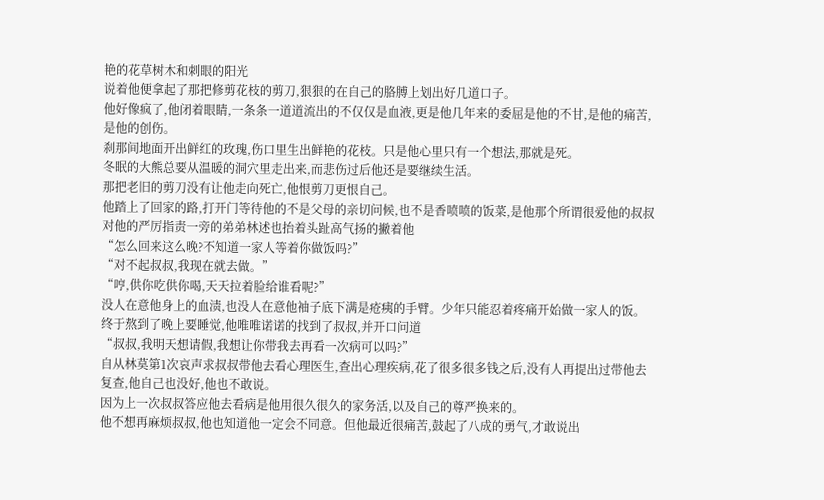艳的花草树木和刺眼的阳光
说着他便拿起了那把修剪花枝的剪刀,狠狠的在自己的胳膊上划出好几道口子。
他好像疯了,他闭着眼睛,一条条一道道流出的不仅仅是血液,更是他几年来的委屈是他的不甘,是他的痛苦,是他的创伤。
刹那间地面开出鲜红的玫瑰,伤口里生出鲜艳的花枝。只是他心里只有一个想法,那就是死。
冬眠的大熊总要从温暖的洞穴里走出来,而悲伤过后他还是要继续生活。
那把老旧的剪刀没有让他走向死亡,他恨剪刀更恨自己。
他踏上了回家的路,打开门等待他的不是父母的亲切问候,也不是香喷喷的饭菜,是他那个所谓很爱他的叔叔对他的严厉指责一旁的弟弟林述也抬着头趾高气扬的撇着他
“怎么回来这么晚?不知道一家人等着你做饭吗?”
“对不起叔叔,我现在就去做。”
“哼,供你吃供你喝,天天拉着脸给谁看呢?”
没人在意他身上的血渍,也没人在意他袖子底下满是疮痍的手臂。少年只能忍着疼痛开始做一家人的饭。
终于熬到了晚上要睡觉,他唯唯诺诺的找到了叔叔,并开口问道
“叔叔,我明天想请假,我想让你带我去再看一次病可以吗?”
自从林莫第1次哀声求叔叔带他去看心理医生,查出心理疾病,花了很多很多钱之后,没有人再提出过带他去复查,他自己也没好,他也不敢说。
因为上一次叔叔答应他去看病是他用很久很久的家务活,以及自己的尊严换来的。
他不想再麻烦叔叔,他也知道他一定会不同意。但他最近很痛苦,鼓起了八成的勇气,才敢说出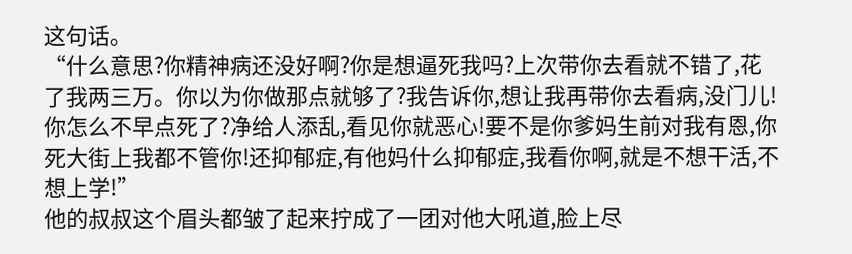这句话。
“什么意思?你精神病还没好啊?你是想逼死我吗?上次带你去看就不错了,花了我两三万。你以为你做那点就够了?我告诉你,想让我再带你去看病,没门儿!你怎么不早点死了?净给人添乱,看见你就恶心!要不是你爹妈生前对我有恩,你死大街上我都不管你!还抑郁症,有他妈什么抑郁症,我看你啊,就是不想干活,不想上学!”
他的叔叔这个眉头都皱了起来拧成了一团对他大吼道,脸上尽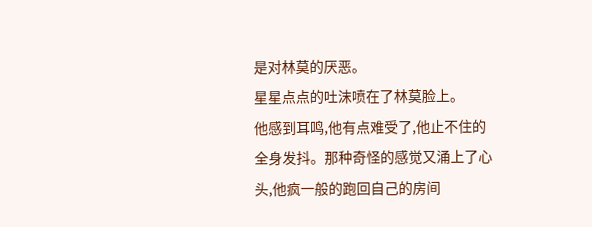是对林莫的厌恶。
星星点点的吐沫喷在了林莫脸上。
他感到耳鸣,他有点难受了,他止不住的全身发抖。那种奇怪的感觉又涌上了心头,他疯一般的跑回自己的房间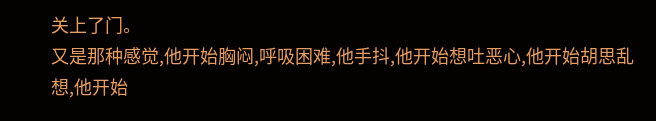关上了门。
又是那种感觉,他开始胸闷,呼吸困难,他手抖,他开始想吐恶心,他开始胡思乱想,他开始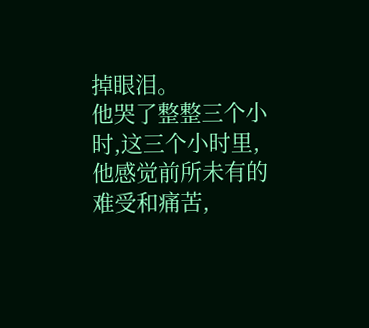掉眼泪。
他哭了整整三个小时,这三个小时里,他感觉前所未有的难受和痛苦,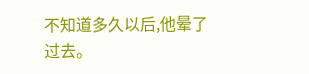不知道多久以后,他晕了过去。